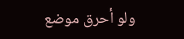ولو أحرق موضع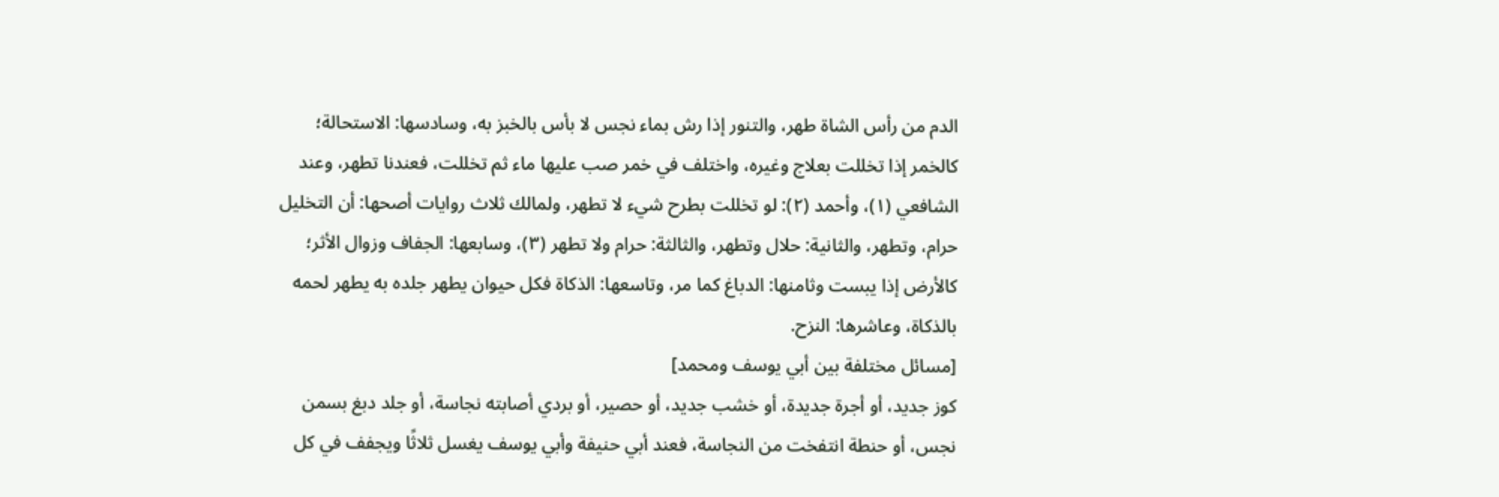الدم من رأس الشاة طهر، والتنور إذا رش بماء نجس لا بأس بالخبز به، وسادسها: الاستحالة؛ كالخمر إذا تخللت بعلاج وغيره، واختلف في خمر صب عليها ماء ثم تخللت، فعندنا تطهر، وعند الشافعي (١)، وأحمد (٢): لو تخللت بطرح شيء لا تطهر، ولمالك ثلاث روايات أصحها: أن التخليل حرام، وتطهر، والثانية: حلال وتطهر، والثالثة: حرام ولا تطهر (٣)، وسابعها: الجفاف وزوال الأثر؛ كالأرض إذا يبست وثامنها: الدباغ كما مر، وتاسعها: الذكاة فكل حيوان يطهر جلده به يطهر لحمه بالذكاة، وعاشرها: النزح.
[مسائل مختلفة بين أبي يوسف ومحمد]
كوز جديد، أو أجرة جديدة، أو خشب جديد، أو حصير، أو بردي أصابته نجاسة، أو جلد دبغ بسمن نجس، أو حنطة انتفخت من النجاسة، فعند أبي حنيفة وأبي يوسف يغسل ثلاثًا ويجفف في كل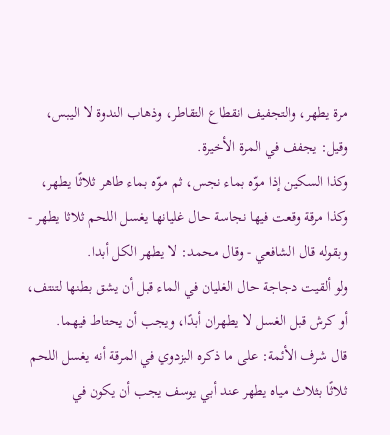مرة يطهر، والتجفيف انقطاع التقاطر، وذهاب الندوة لا اليبس، وقيل: يجفف في المرة الأخيرة.
وكذا السكين إذا موّه بماء نجس، ثم موّه بماء طاهر ثلاثًا يطهر، وكذا مرقة وقعت فيها نجاسة حال غليانها يغسل اللحم ثلاثا يطهر - وبقوله قال الشافعي - وقال محمد: لا يطهر الكل أبدا.
ولو ألقيت دجاجة حال الغليان في الماء قبل أن يشق بطنها لتنتف، أو كرش قبل الغسل لا يطهران أبدًا، ويجب أن يحتاط فيهما.
قال شرف الأئمة: على ما ذكره البزدوي في المرقة أنه يغسل اللحم ثلاثًا بثلاث مياه يطهر عند أبي يوسف يجب أن يكون في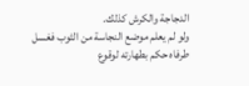الدجاجة والكرش كذلك.
ولو لم يعلم موضع النجاسة من الثوب فغسل طرفاه حكم بطهارته لوقوع